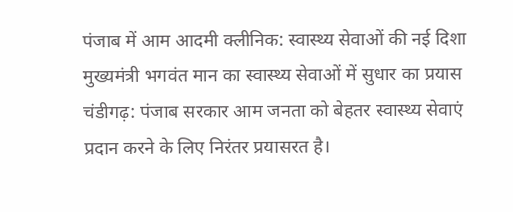पंजाब में आम आदमी क्लीनिक: स्वास्थ्य सेवाओं की नई दिशा
मुख्यमंत्री भगवंत मान का स्वास्थ्य सेवाओं में सुधार का प्रयास
चंडीगढ़: पंजाब सरकार आम जनता को बेहतर स्वास्थ्य सेवाएं प्रदान करने के लिए निरंतर प्रयासरत है।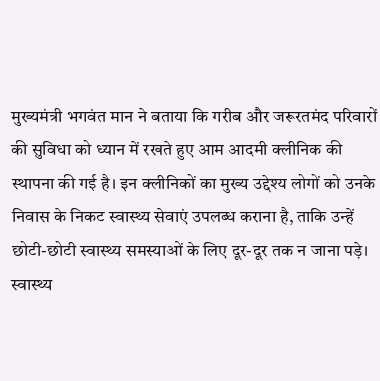मुख्यमंत्री भगवंत मान ने बताया कि गरीब और जरूरतमंद परिवारों की सुविधा को ध्यान में रखते हुए आम आदमी क्लीनिक की स्थापना की गई है। इन क्लीनिकों का मुख्य उद्देश्य लोगों को उनके निवास के निकट स्वास्थ्य सेवाएं उपलब्ध कराना है, ताकि उन्हें छोटी-छोटी स्वास्थ्य समस्याओं के लिए दूर-दूर तक न जाना पड़े।
स्वास्थ्य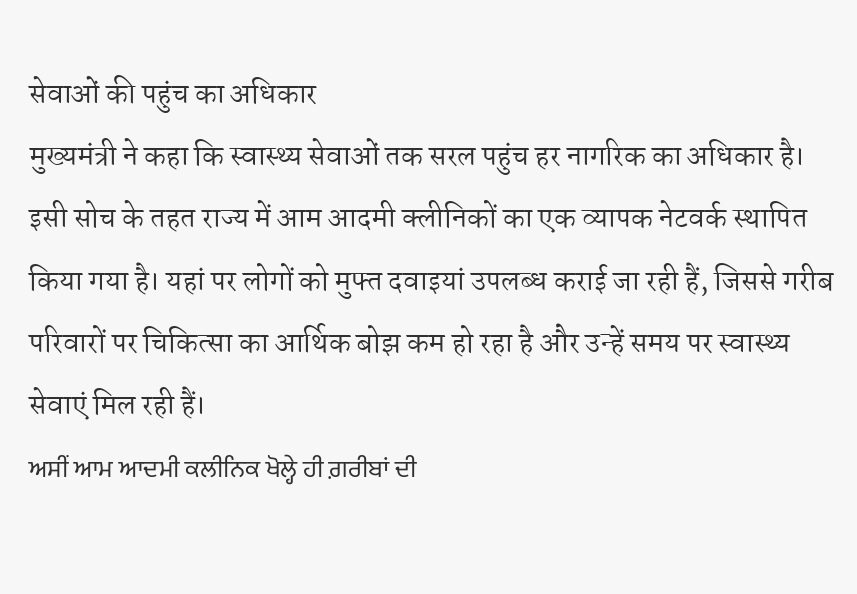सेवाओं की पहुंच का अधिकार
मुख्यमंत्री ने कहा कि स्वास्थ्य सेवाओं तक सरल पहुंच हर नागरिक का अधिकार है। इसी सोच के तहत राज्य में आम आदमी क्लीनिकों का एक व्यापक नेटवर्क स्थापित किया गया है। यहां पर लोगों को मुफ्त दवाइयां उपलब्ध कराई जा रही हैं, जिससे गरीब परिवारों पर चिकित्सा का आर्थिक बोझ कम हो रहा है और उन्हें समय पर स्वास्थ्य सेवाएं मिल रही हैं।
ਅਸੀਂ ਆਮ ਆਦਮੀ ਕਲੀਨਿਕ ਖੋਲ੍ਹੇ ਹੀ ਗ਼ਰੀਬਾਂ ਦੀ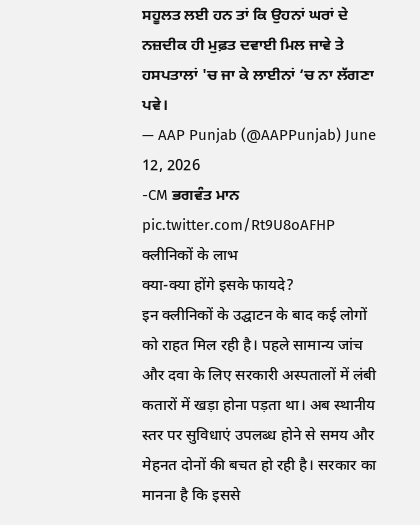ਸਹੂਲਤ ਲਈ ਹਨ ਤਾਂ ਕਿ ਉਹਨਾਂ ਘਰਾਂ ਦੇ ਨਜ਼ਦੀਕ ਹੀ ਮੁਫ਼ਤ ਦਵਾਈ ਮਿਲ ਜਾਵੇ ਤੇ ਹਸਪਤਾਲਾਂ 'ਚ ਜਾ ਕੇ ਲਾਈਨਾਂ ‘ਚ ਨਾ ਲੱਗਣਾ ਪਵੇ।
— AAP Punjab (@AAPPunjab) June 12, 2026
-CM ਭਗਵੰਤ ਮਾਨ pic.twitter.com/Rt9U8oAFHP
क्लीनिकों के लाभ
क्या-क्या होंगे इसके फायदे?
इन क्लीनिकों के उद्घाटन के बाद कई लोगों को राहत मिल रही है। पहले सामान्य जांच और दवा के लिए सरकारी अस्पतालों में लंबी कतारों में खड़ा होना पड़ता था। अब स्थानीय स्तर पर सुविधाएं उपलब्ध होने से समय और मेहनत दोनों की बचत हो रही है। सरकार का मानना है कि इससे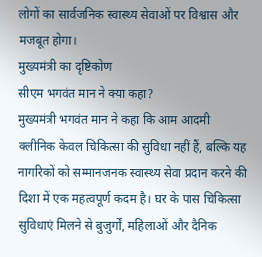लोगों का सार्वजनिक स्वास्थ्य सेवाओं पर विश्वास और मजबूत होगा।
मुख्यमंत्री का दृष्टिकोण
सीएम भगवंत मान ने क्या कहा?
मुख्यमंत्री भगवंत मान ने कहा कि आम आदमी क्लीनिक केवल चिकित्सा की सुविधा नहीं हैं, बल्कि यह नागरिकों को सम्मानजनक स्वास्थ्य सेवा प्रदान करने की दिशा में एक महत्वपूर्ण कदम है। घर के पास चिकित्सा सुविधाएं मिलने से बुजुर्गों, महिलाओं और दैनिक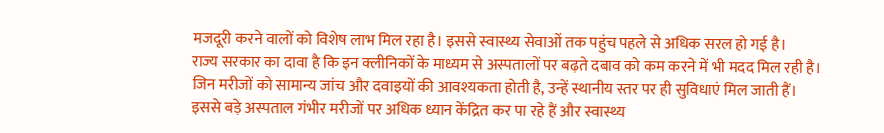मजदूरी करने वालों को विशेष लाभ मिल रहा है। इससे स्वास्थ्य सेवाओं तक पहुंच पहले से अधिक सरल हो गई है।
राज्य सरकार का दावा है कि इन क्लीनिकों के माध्यम से अस्पतालों पर बढ़ते दबाव को कम करने में भी मदद मिल रही है। जिन मरीजों को सामान्य जांच और दवाइयों की आवश्यकता होती है, उन्हें स्थानीय स्तर पर ही सुविधाएं मिल जाती हैं। इससे बड़े अस्पताल गंभीर मरीजों पर अधिक ध्यान केंद्रित कर पा रहे हैं और स्वास्थ्य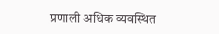प्रणाली अधिक व्यवस्थित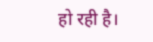हो रही है।